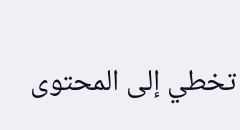تخطي إلى المحتوى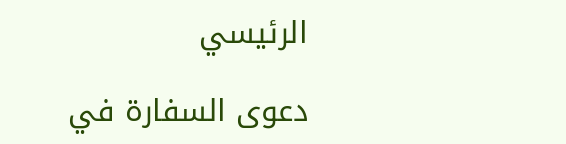الرئيسي

دعوى السفارة في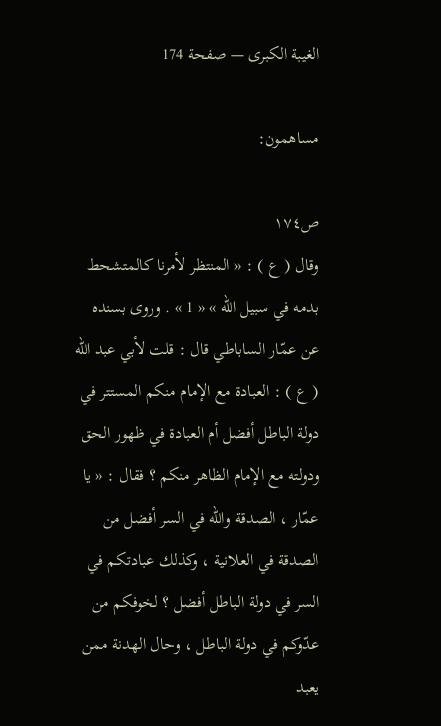الغيبة الكبرى — صفحة 174

مساهمون:

ص١٧٤
وقال ( ع ) : « المنتظر لأمرنا كالمتشحط بدمه في سبيل الله » « 1 » . وروى بسنده عن عمّار الساباطي قال : قلت لأبي عبد الله ( ع ) : العبادة مع الإمام منكم المستتر في دولة الباطل أفضل أم العبادة في ظهور الحق ودولته مع الإمام الظاهر منكم ؟ فقال : « يا عمّار ، الصدقة والله في السر أفضل من الصدقة في العلانية ، وكذلك عبادتكم في السر في دولة الباطل أفضل ؟ لخوفكم من عدّوكم في دولة الباطل ، وحال الهدنة ممن يعبد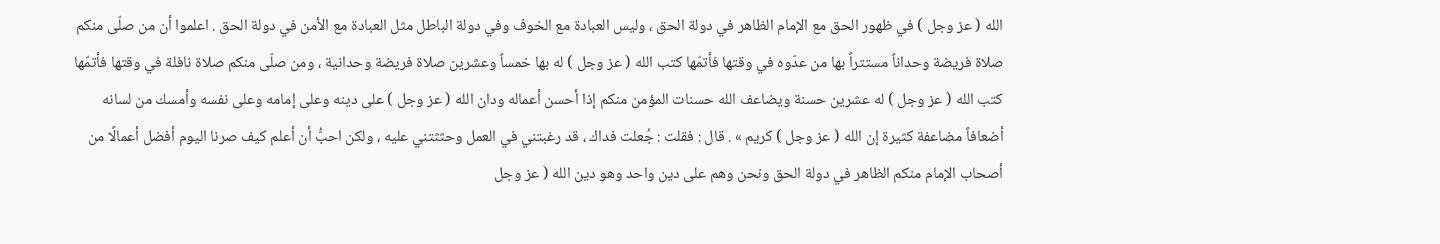الله ( عز وجل ) في ظهور الحق مع الإمام الظاهر في دولة الحق ، وليس العبادة مع الخوف وفي دولة الباطل مثل العبادة مع الأمن في دولة الحق . اعلموا أن من صلّى منكم صلاة فريضة وحداناً مستتراً بها من عدّوه في وقتها فأتمّها كتب الله ( عز وجل ) له بها خمساً وعشرين صلاة فريضة وحدانية ، ومن صلّى منكم صلاة نافلة في وقتها فأتمّها كتب الله ( عز وجل ) له عشرين حسنة ويضاعف الله حسنات المؤمن منكم إذا أحسن أعماله ودان الله ( عز وجل ) على دينه وعلى إمامه وعلى نفسه وأمسك من لسانه أضعافاً مضاعفة كثيرة إن الله ( عز وجل ) كريم » . قال : فقلت : جُعلت فداك ، قد رغبتني في العمل وحثثتني عليه ، ولكن احبُّ أن أعلم كيف صرنا اليوم أفضل أعمالًا من أصحاب الإمام منكم الظاهر في دولة الحق ونحن وهم على دين واحد وهو دين الله ( عز وجل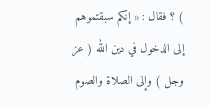) ؟ فقال : « إنكم سبقتموهم إلى الدخول في دين الله ( عز وجل ) وإلى الصلاة والصوم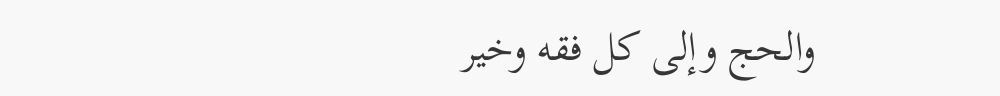والحج وإلى كل فقه وخير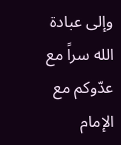وإلى عبادة الله سراً مع عدّوكم مع الإمام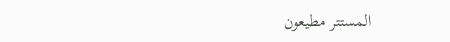المستتر مطيعون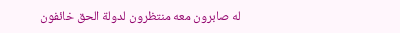له صابرون معه منتظرون لدولة الحق خائفون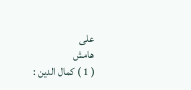على
هامش
( 1 ) كمال الدين :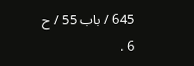645 / باب 55 / ح 6 .